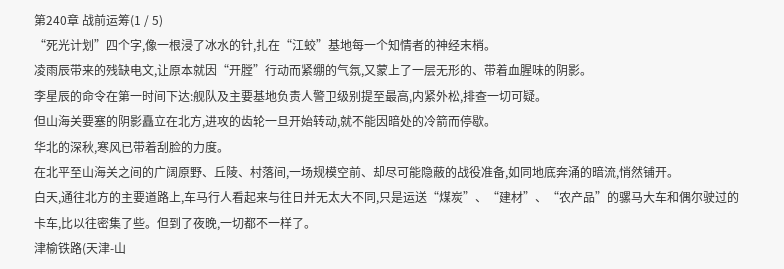第240章 战前运筹(1 / 5)
“死光计划”四个字,像一根浸了冰水的针,扎在“江蛟”基地每一个知情者的神经末梢。
凌雨辰带来的残缺电文,让原本就因“开膛”行动而紧绷的气氛,又蒙上了一层无形的、带着血腥味的阴影。
李星辰的命令在第一时间下达:舰队及主要基地负责人警卫级别提至最高,内紧外松,排查一切可疑。
但山海关要塞的阴影矗立在北方,进攻的齿轮一旦开始转动,就不能因暗处的冷箭而停歇。
华北的深秋,寒风已带着刮脸的力度。
在北平至山海关之间的广阔原野、丘陵、村落间,一场规模空前、却尽可能隐蔽的战役准备,如同地底奔涌的暗流,悄然铺开。
白天,通往北方的主要道路上,车马行人看起来与往日并无太大不同,只是运送“煤炭”、“建材”、“农产品”的骡马大车和偶尔驶过的卡车,比以往密集了些。但到了夜晚,一切都不一样了。
津榆铁路(天津-山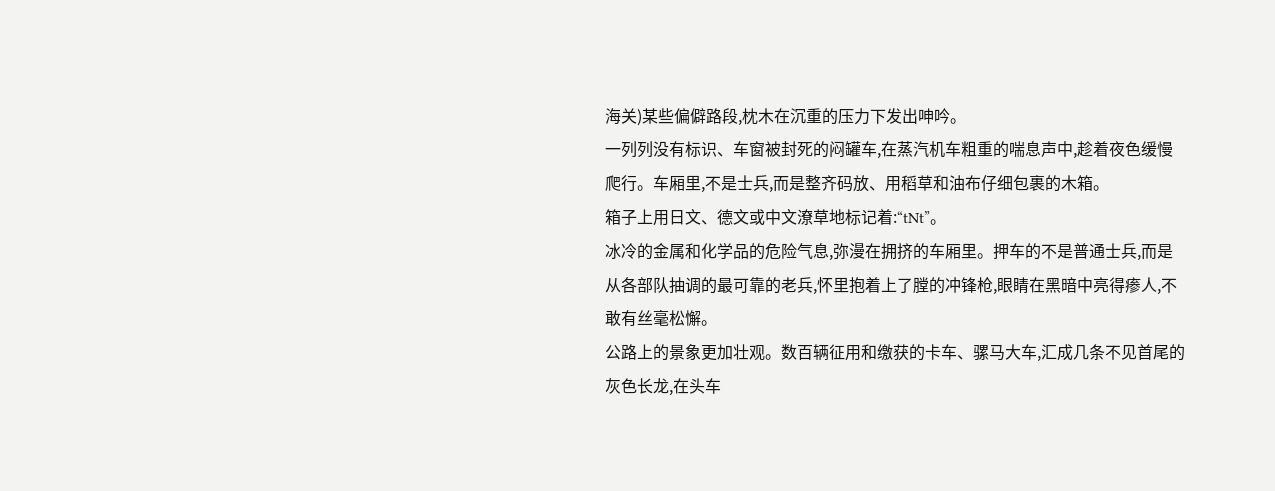海关)某些偏僻路段,枕木在沉重的压力下发出呻吟。
一列列没有标识、车窗被封死的闷罐车,在蒸汽机车粗重的喘息声中,趁着夜色缓慢爬行。车厢里,不是士兵,而是整齐码放、用稻草和油布仔细包裹的木箱。
箱子上用日文、德文或中文潦草地标记着:“tNt”。
冰冷的金属和化学品的危险气息,弥漫在拥挤的车厢里。押车的不是普通士兵,而是从各部队抽调的最可靠的老兵,怀里抱着上了膛的冲锋枪,眼睛在黑暗中亮得瘆人,不敢有丝毫松懈。
公路上的景象更加壮观。数百辆征用和缴获的卡车、骡马大车,汇成几条不见首尾的灰色长龙,在头车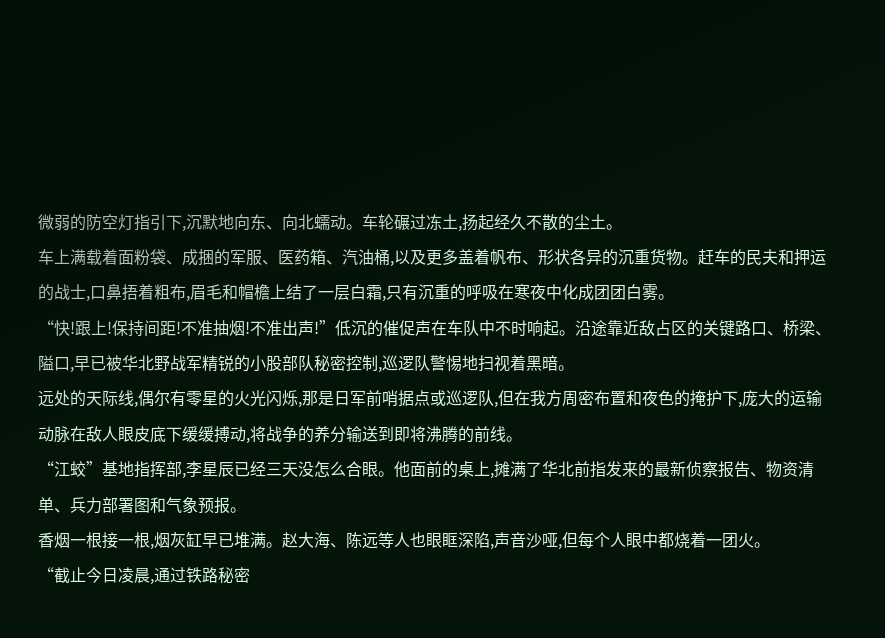微弱的防空灯指引下,沉默地向东、向北蠕动。车轮碾过冻土,扬起经久不散的尘土。
车上满载着面粉袋、成捆的军服、医药箱、汽油桶,以及更多盖着帆布、形状各异的沉重货物。赶车的民夫和押运的战士,口鼻捂着粗布,眉毛和帽檐上结了一层白霜,只有沉重的呼吸在寒夜中化成团团白雾。
“快!跟上!保持间距!不准抽烟!不准出声!”低沉的催促声在车队中不时响起。沿途靠近敌占区的关键路口、桥梁、隘口,早已被华北野战军精锐的小股部队秘密控制,巡逻队警惕地扫视着黑暗。
远处的天际线,偶尔有零星的火光闪烁,那是日军前哨据点或巡逻队,但在我方周密布置和夜色的掩护下,庞大的运输动脉在敌人眼皮底下缓缓搏动,将战争的养分输送到即将沸腾的前线。
“江蛟”基地指挥部,李星辰已经三天没怎么合眼。他面前的桌上,摊满了华北前指发来的最新侦察报告、物资清单、兵力部署图和气象预报。
香烟一根接一根,烟灰缸早已堆满。赵大海、陈远等人也眼眶深陷,声音沙哑,但每个人眼中都烧着一团火。
“截止今日凌晨,通过铁路秘密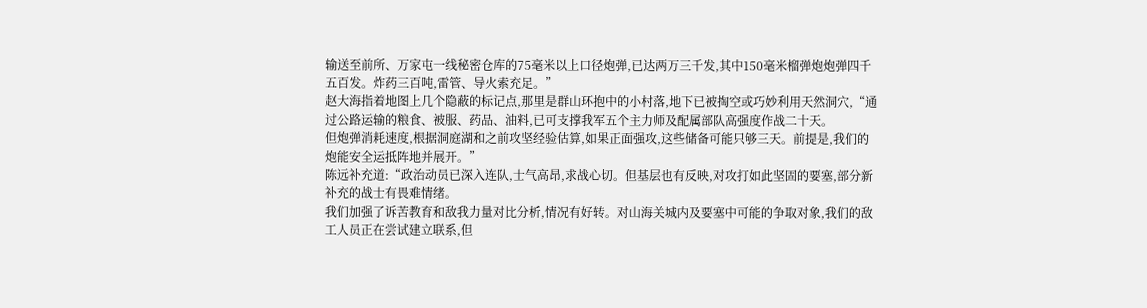输送至前所、万家屯一线秘密仓库的75毫米以上口径炮弹,已达两万三千发,其中150毫米榴弹炮炮弹四千五百发。炸药三百吨,雷管、导火索充足。”
赵大海指着地图上几个隐蔽的标记点,那里是群山环抱中的小村落,地下已被掏空或巧妙利用天然洞穴,“通过公路运输的粮食、被服、药品、油料,已可支撑我军五个主力师及配属部队高强度作战二十天。
但炮弹消耗速度,根据洞庭湖和之前攻坚经验估算,如果正面强攻,这些储备可能只够三天。前提是,我们的炮能安全运抵阵地并展开。”
陈远补充道:“政治动员已深入连队,士气高昂,求战心切。但基层也有反映,对攻打如此坚固的要塞,部分新补充的战士有畏难情绪。
我们加强了诉苦教育和敌我力量对比分析,情况有好转。对山海关城内及要塞中可能的争取对象,我们的敌工人员正在尝试建立联系,但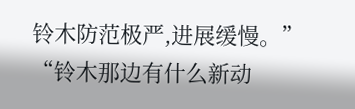铃木防范极严,进展缓慢。”
“铃木那边有什么新动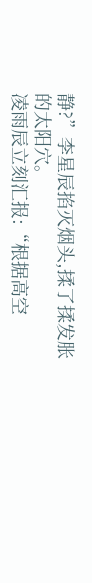静?”李星辰掐灭烟头,揉了揉发胀的太阳穴。
凌雨辰立刻汇报:“根据高空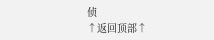侦
↑返回顶部↑